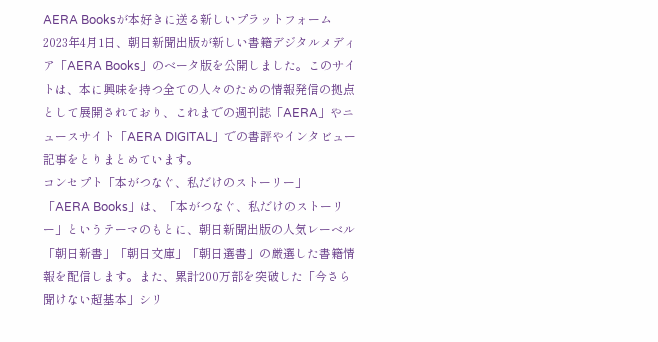AERA Booksが本好きに送る新しいプラットフォーム
2023年4月1日、朝日新聞出版が新しい書籍デジタルメディア「AERA Books」のベータ版を公開しました。このサイトは、本に興味を持つ全ての人々のための情報発信の拠点として展開されており、これまでの週刊誌「AERA」やニュースサイト「AERA DIGITAL」での書評やインタビュー記事をとりまとめています。
コンセプト「本がつなぐ、私だけのストーリー」
「AERA Books」は、「本がつなぐ、私だけのストーリー」というテーマのもとに、朝日新聞出版の人気レーベル「朝日新書」「朝日文庫」「朝日選書」の厳選した書籍情報を配信します。また、累計200万部を突破した「今さら聞けない超基本」シリ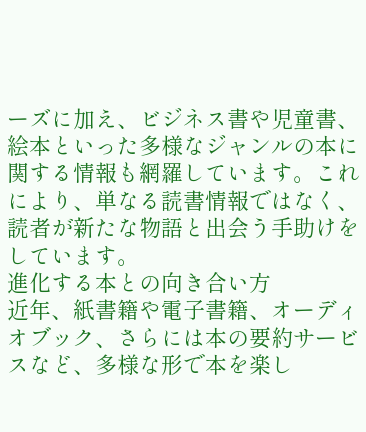ーズに加え、ビジネス書や児童書、絵本といった多様なジャンルの本に関する情報も網羅しています。これにより、単なる読書情報ではなく、読者が新たな物語と出会う手助けをしています。
進化する本との向き合い方
近年、紙書籍や電子書籍、オーディオブック、さらには本の要約サービスなど、多様な形で本を楽し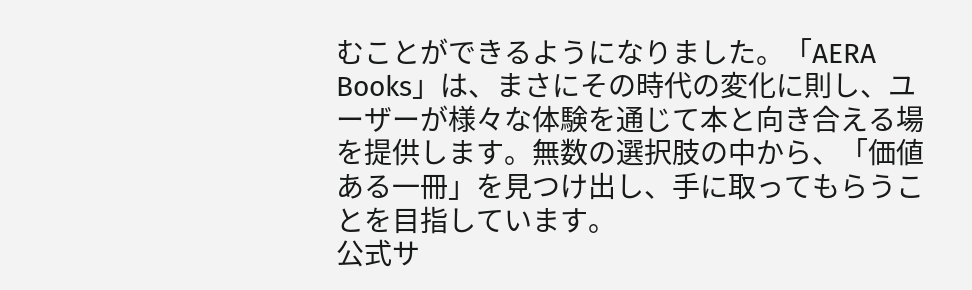むことができるようになりました。「AERA Books」は、まさにその時代の変化に則し、ユーザーが様々な体験を通じて本と向き合える場を提供します。無数の選択肢の中から、「価値ある一冊」を見つけ出し、手に取ってもらうことを目指しています。
公式サ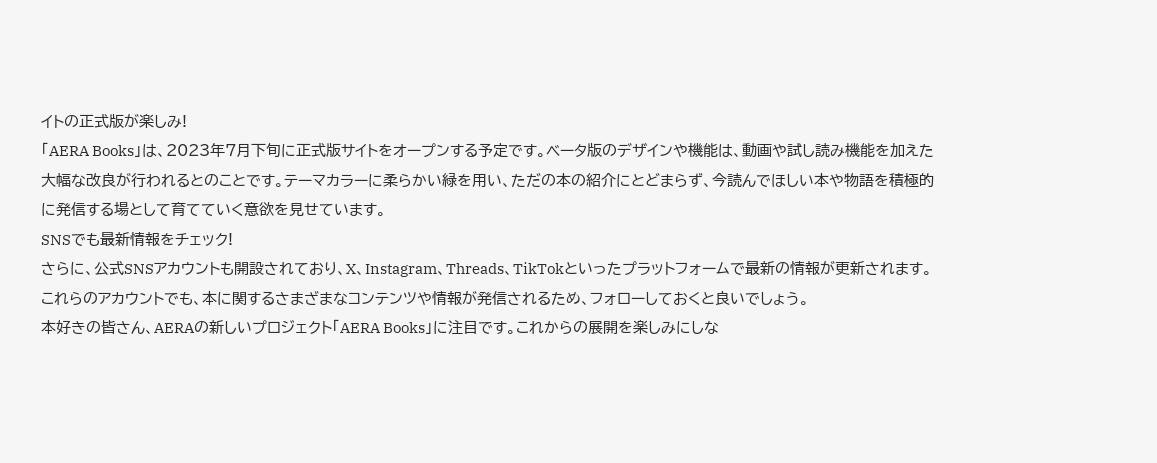イトの正式版が楽しみ!
「AERA Books」は、2023年7月下旬に正式版サイトをオープンする予定です。ベータ版のデザインや機能は、動画や試し読み機能を加えた大幅な改良が行われるとのことです。テーマカラーに柔らかい緑を用い、ただの本の紹介にとどまらず、今読んでほしい本や物語を積極的に発信する場として育てていく意欲を見せています。
SNSでも最新情報をチェック!
さらに、公式SNSアカウントも開設されており、X、Instagram、Threads、TikTokといったプラットフォームで最新の情報が更新されます。これらのアカウントでも、本に関するさまざまなコンテンツや情報が発信されるため、フォローしておくと良いでしょう。
本好きの皆さん、AERAの新しいプロジェクト「AERA Books」に注目です。これからの展開を楽しみにしな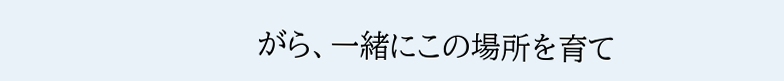がら、一緒にこの場所を育て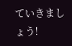ていきましょう!